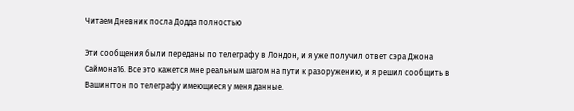Читаем Дневник посла Додда полностью

Эти сообщения были переданы по телеграфу в Лондон, и я уже получил ответ сэра Джона Саймона16. Все это кажется мне реальным шагом на пути к разоружению, и я решил сообщить в Вашингтон по телеграфу имеющиеся у меня данные.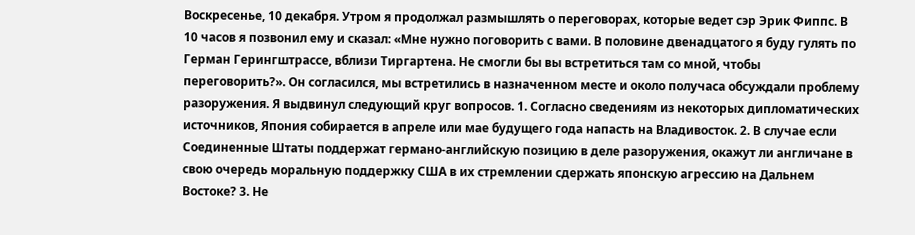Воскресенье, 10 декабря. Утром я продолжал размышлять о переговорах, которые ведет сэр Эрик Фиппс. В 10 часов я позвонил ему и сказал: «Мне нужно поговорить с вами. В половине двенадцатого я буду гулять по Герман Герингштрассе, вблизи Тиргартена. Не смогли бы вы встретиться там со мной, чтобы переговорить?». Он согласился, мы встретились в назначенном месте и около получаса обсуждали проблему разоружения. Я выдвинул следующий круг вопросов. 1. Согласно сведениям из некоторых дипломатических источников, Япония собирается в апреле или мае будущего года напасть на Владивосток. 2. В случае если Соединенные Штаты поддержат германо-английскую позицию в деле разоружения, окажут ли англичане в свою очередь моральную поддержку США в их стремлении сдержать японскую агрессию на Дальнем Востоке? 3. Не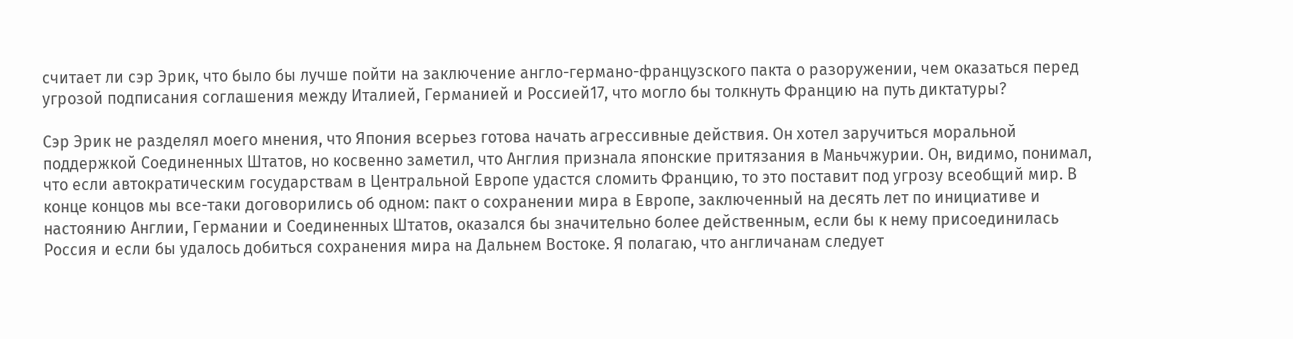считает ли сэр Эрик, что было бы лучше пойти на заключение англо-германо-французского пакта о разоружении, чем оказаться перед угрозой подписания соглашения между Италией, Германией и Россией17, что могло бы толкнуть Францию на путь диктатуры?

Сэр Эрик не разделял моего мнения, что Япония всерьез готова начать агрессивные действия. Он хотел заручиться моральной поддержкой Соединенных Штатов, но косвенно заметил, что Англия признала японские притязания в Маньчжурии. Он, видимо, понимал, что если автократическим государствам в Центральной Европе удастся сломить Францию, то это поставит под угрозу всеобщий мир. В конце концов мы все-таки договорились об одном: пакт о сохранении мира в Европе, заключенный на десять лет по инициативе и настоянию Англии, Германии и Соединенных Штатов, оказался бы значительно более действенным, если бы к нему присоединилась Россия и если бы удалось добиться сохранения мира на Дальнем Востоке. Я полагаю, что англичанам следует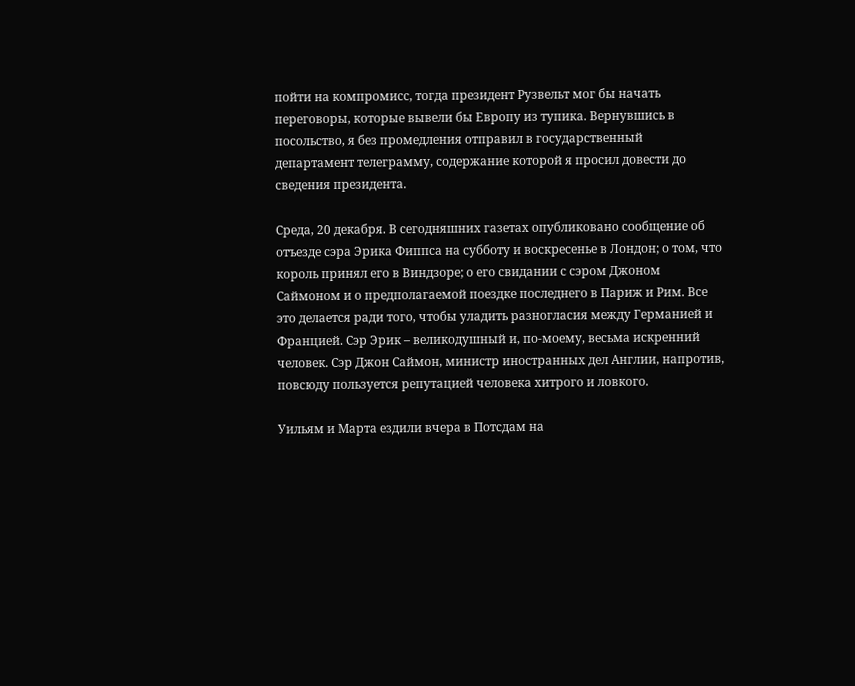пойти на компромисс, тогда президент Рузвельт мог бы начать переговоры, которые вывели бы Европу из тупика. Вернувшись в посольство, я без промедления отправил в государственный департамент телеграмму, содержание которой я просил довести до сведения президента.

Среда, 20 декабря. В сегодняшних газетах опубликовано сообщение об отъезде сэра Эрика Фиппса на субботу и воскресенье в Лондон; о том, что король принял его в Виндзоре; о его свидании с сэром Джоном Саймоном и о предполагаемой поездке последнего в Париж и Рим. Все это делается ради того, чтобы уладить разногласия между Германией и Францией. Сэр Эрик – великодушный и, по-моему, весьма искренний человек. Сэр Джон Саймон, министр иностранных дел Англии, напротив, повсюду пользуется репутацией человека хитрого и ловкого.

Уильям и Марта ездили вчера в Потсдам на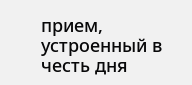прием, устроенный в честь дня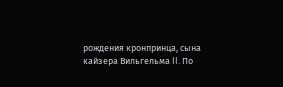рождения кронпринца, сына кайзера Вильгельма II. По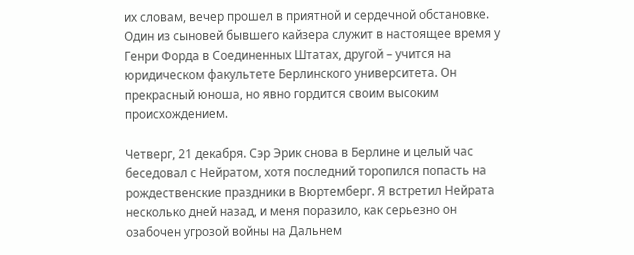их словам, вечер прошел в приятной и сердечной обстановке. Один из сыновей бывшего кайзера служит в настоящее время у Генри Форда в Соединенных Штатах, другой – учится на юридическом факультете Берлинского университета. Он прекрасный юноша, но явно гордится своим высоким происхождением.

Четверг, 21 декабря. Сэр Эрик снова в Берлине и целый час беседовал с Нейратом, хотя последний торопился попасть на рождественские праздники в Вюртемберг. Я встретил Нейрата несколько дней назад, и меня поразило, как серьезно он озабочен угрозой войны на Дальнем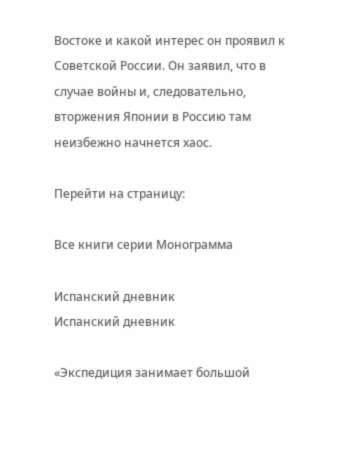Востоке и какой интерес он проявил к Советской России. Он заявил, что в случае войны и, следовательно, вторжения Японии в Россию там неизбежно начнется хаос.

Перейти на страницу:

Все книги серии Монограмма

Испанский дневник
Испанский дневник

«Экспедиция занимает большой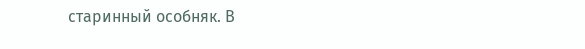старинный особняк. В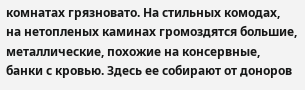комнатах грязновато. На стильных комодах, на нетопленых каминах громоздятся большие, металлические, похожие на консервные, банки с кровью. Здесь ее собирают от доноров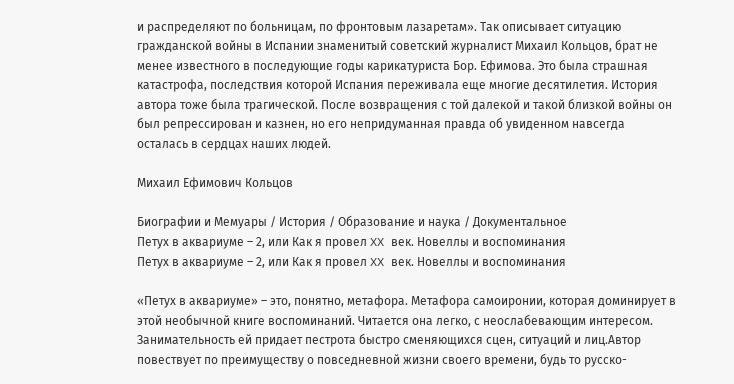и распределяют по больницам, по фронтовым лазаретам». Так описывает ситуацию гражданской войны в Испании знаменитый советский журналист Михаил Кольцов, брат не менее известного в последующие годы карикатуриста Бор. Ефимова. Это была страшная катастрофа, последствия которой Испания переживала еще многие десятилетия. История автора тоже была трагической. После возвращения с той далекой и такой близкой войны он был репрессирован и казнен, но его непридуманная правда об увиденном навсегда осталась в сердцах наших людей.

Михаил Ефимович Кольцов

Биографии и Мемуары / История / Образование и наука / Документальное
Петух в аквариуме – 2, или Как я провел XX век. Новеллы и воспоминания
Петух в аквариуме – 2, или Как я провел XX век. Новеллы и воспоминания

«Петух в аквариуме» – это, понятно, метафора. Метафора самоиронии, которая доминирует в этой необычной книге воспоминаний. Читается она легко, с неослабевающим интересом. Занимательность ей придает пестрота быстро сменяющихся сцен, ситуаций и лиц.Автор повествует по преимуществу о повседневной жизни своего времени, будь то русско-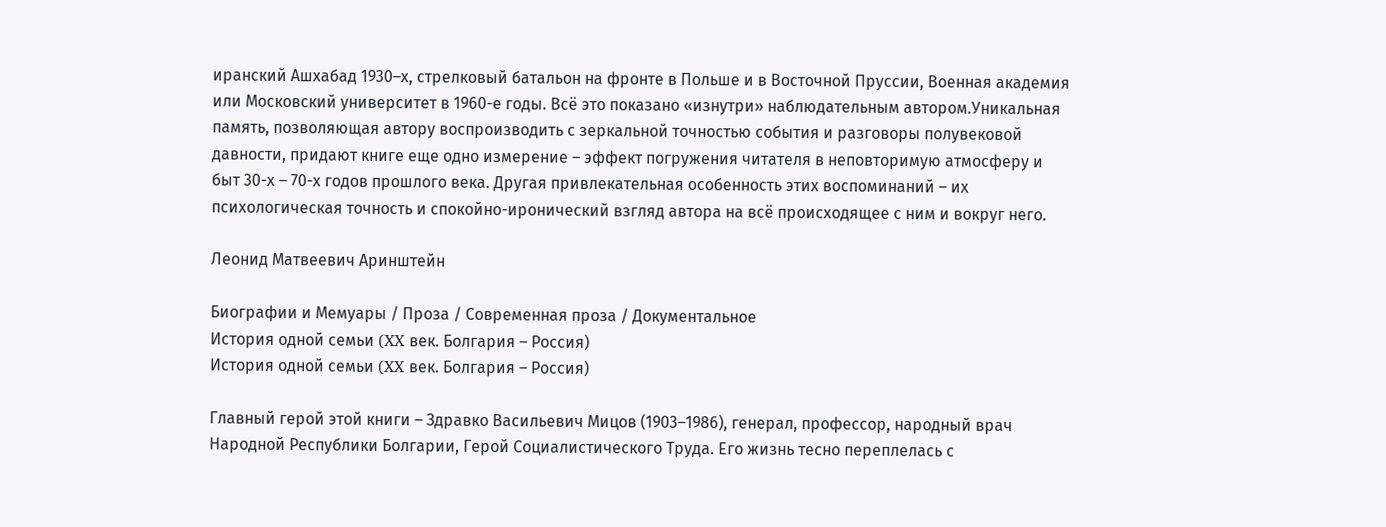иранский Ашхабад 1930–х, стрелковый батальон на фронте в Польше и в Восточной Пруссии, Военная академия или Московский университет в 1960-е годы. Всё это показано «изнутри» наблюдательным автором.Уникальная память, позволяющая автору воспроизводить с зеркальной точностью события и разговоры полувековой давности, придают книге еще одно измерение – эффект погружения читателя в неповторимую атмосферу и быт 30-х – 70-х годов прошлого века. Другая привлекательная особенность этих воспоминаний – их психологическая точность и спокойно-иронический взгляд автора на всё происходящее с ним и вокруг него.

Леонид Матвеевич Аринштейн

Биографии и Мемуары / Проза / Современная проза / Документальное
История одной семьи (XX век. Болгария – Россия)
История одной семьи (XX век. Болгария – Россия)

Главный герой этой книги – Здравко Васильевич Мицов (1903–1986), генерал, профессор, народный врач Народной Республики Болгарии, Герой Социалистического Труда. Его жизнь тесно переплелась с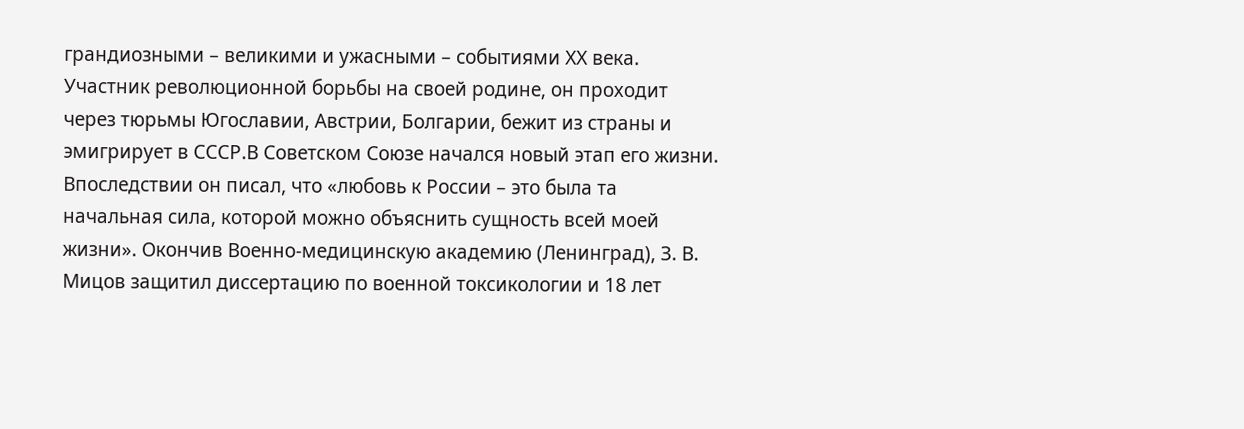грандиозными – великими и ужасными – событиями ХХ века. Участник революционной борьбы на своей родине, он проходит через тюрьмы Югославии, Австрии, Болгарии, бежит из страны и эмигрирует в СССР.В Советском Союзе начался новый этап его жизни. Впоследствии он писал, что «любовь к России – это была та начальная сила, которой можно объяснить сущность всей моей жизни». Окончив Военно-медицинскую академию (Ленинград), З. В. Мицов защитил диссертацию по военной токсикологии и 18 лет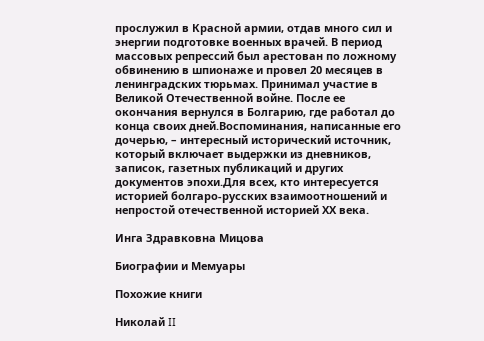прослужил в Красной армии, отдав много сил и энергии подготовке военных врачей. В период массовых репрессий был арестован по ложному обвинению в шпионаже и провел 20 месяцев в ленинградских тюрьмах. Принимал участие в Великой Отечественной войне. После ее окончания вернулся в Болгарию, где работал до конца своих дней.Воспоминания, написанные его дочерью, – интересный исторический источник, который включает выдержки из дневников, записок, газетных публикаций и других документов эпохи.Для всех, кто интересуется историей болгаро-русских взаимоотношений и непростой отечественной историей ХХ века.

Инга Здравковна Мицова

Биографии и Мемуары

Похожие книги

Николай II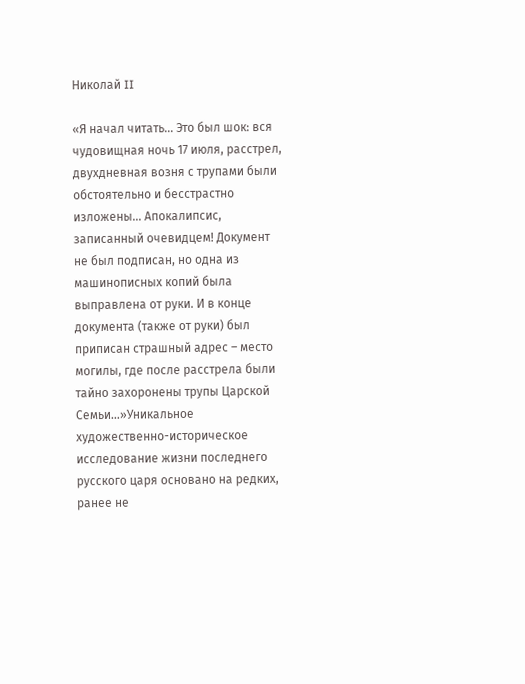Николай II

«Я начал читать… Это был шок: вся чудовищная ночь 17 июля, расстрел, двухдневная возня с трупами были обстоятельно и бесстрастно изложены… Апокалипсис, записанный очевидцем! Документ не был подписан, но одна из машинописных копий была выправлена от руки. И в конце документа (также от руки) был приписан страшный адрес – место могилы, где после расстрела были тайно захоронены трупы Царской Семьи…»Уникальное художественно-историческое исследование жизни последнего русского царя основано на редких, ранее не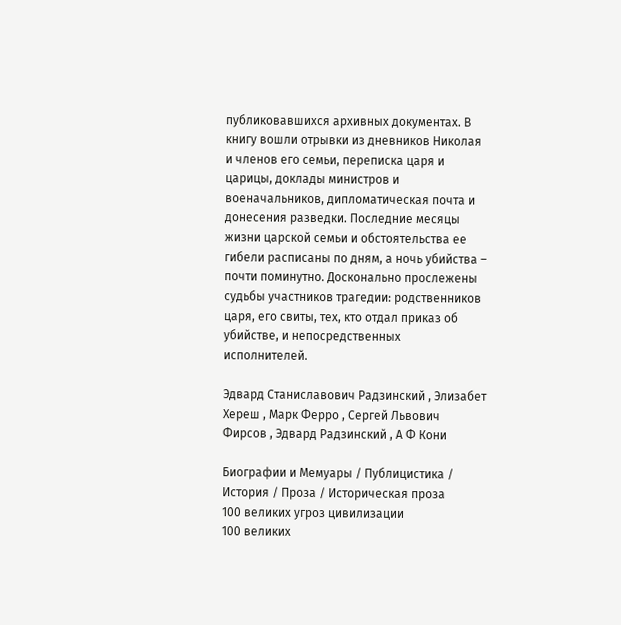публиковавшихся архивных документах. В книгу вошли отрывки из дневников Николая и членов его семьи, переписка царя и царицы, доклады министров и военачальников, дипломатическая почта и донесения разведки. Последние месяцы жизни царской семьи и обстоятельства ее гибели расписаны по дням, а ночь убийства – почти поминутно. Досконально прослежены судьбы участников трагедии: родственников царя, его свиты, тех, кто отдал приказ об убийстве, и непосредственных исполнителей.

Эдвард Станиславович Радзинский , Элизабет Хереш , Марк Ферро , Сергей Львович Фирсов , Эдвард Радзинский , А Ф Кони

Биографии и Мемуары / Публицистика / История / Проза / Историческая проза
100 великих угроз цивилизации
100 великих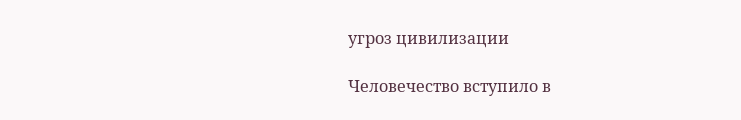угроз цивилизации

Человечество вступило в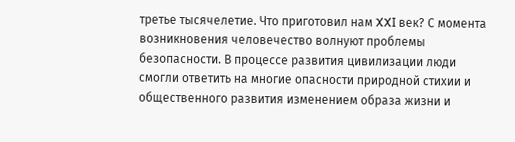третье тысячелетие. Что приготовил нам XXI век? С момента возникновения человечество волнуют проблемы безопасности. В процессе развития цивилизации люди смогли ответить на многие опасности природной стихии и общественного развития изменением образа жизни и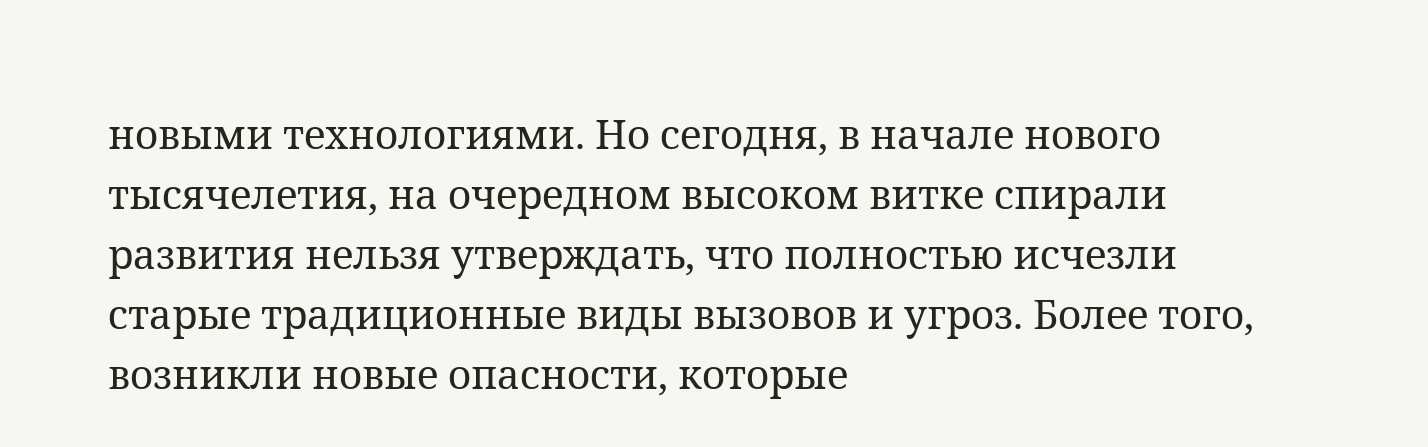новыми технологиями. Но сегодня, в начале нового тысячелетия, на очередном высоком витке спирали развития нельзя утверждать, что полностью исчезли старые традиционные виды вызовов и угроз. Более того, возникли новые опасности, которые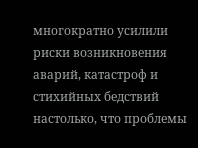многократно усилили риски возникновения аварий, катастроф и стихийных бедствий настолько, что проблемы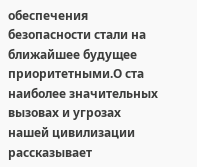обеспечения безопасности стали на ближайшее будущее приоритетными.О ста наиболее значительных вызовах и угрозах нашей цивилизации рассказывает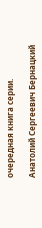очередная книга серии.

Анатолий Сергеевич Бернацкий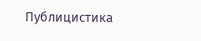Публицистика